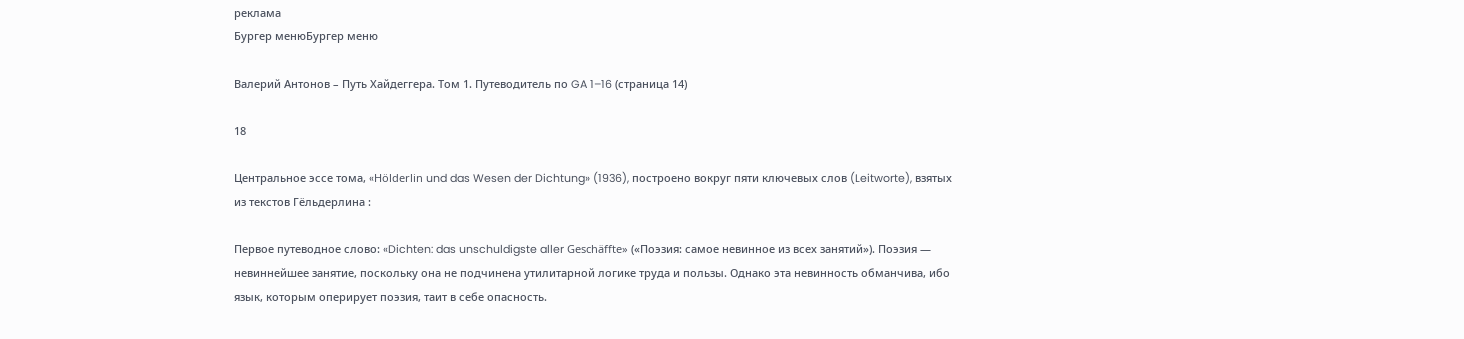реклама
Бургер менюБургер меню

Валерий Антонов – Путь Хайдеггера. Том 1. Путеводитель по GA 1–16 (страница 14)

18

Центральное эссе тома, «Hölderlin und das Wesen der Dichtung» (1936), построено вокруг пяти ключевых слов (Leitworte), взятых из текстов Гёльдерлина :

Первое путеводное слово: «Dichten: das unschuldigste aller Geschäffte» («Поэзия: самое невинное из всех занятий»). Поэзия — невиннейшее занятие, поскольку она не подчинена утилитарной логике труда и пользы. Однако эта невинность обманчива, ибо язык, которым оперирует поэзия, таит в себе опасность.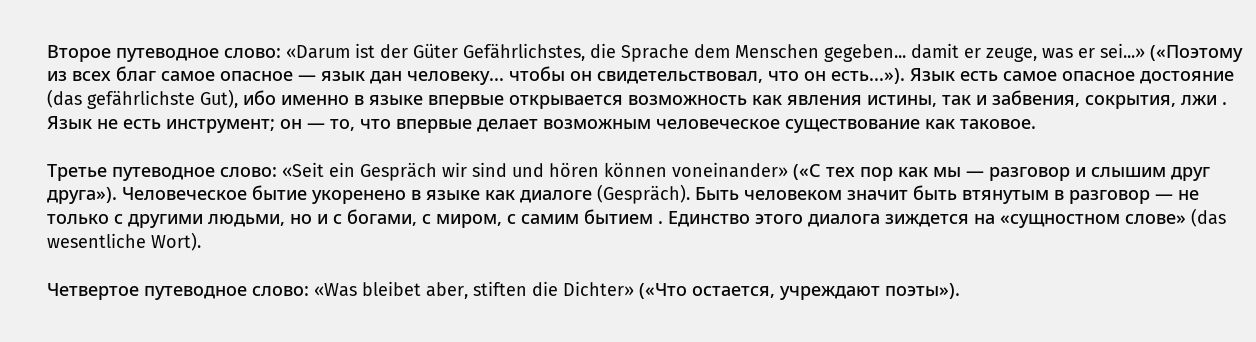Второе путеводное слово: «Darum ist der Güter Gefährlichstes, die Sprache dem Menschen gegeben... damit er zeuge, was er sei...» («Поэтому из всех благ самое опасное — язык дан человеку... чтобы он свидетельствовал, что он есть...»). Язык есть самое опасное достояние (das gefährlichste Gut), ибо именно в языке впервые открывается возможность как явления истины, так и забвения, сокрытия, лжи . Язык не есть инструмент; он — то, что впервые делает возможным человеческое существование как таковое.

Третье путеводное слово: «Seit ein Gespräch wir sind und hören können voneinander» («С тех пор как мы — разговор и слышим друг друга»). Человеческое бытие укоренено в языке как диалоге (Gespräch). Быть человеком значит быть втянутым в разговор — не только с другими людьми, но и с богами, с миром, с самим бытием . Единство этого диалога зиждется на «сущностном слове» (das wesentliche Wort).

Четвертое путеводное слово: «Was bleibet aber, stiften die Dichter» («Что остается, учреждают поэты»).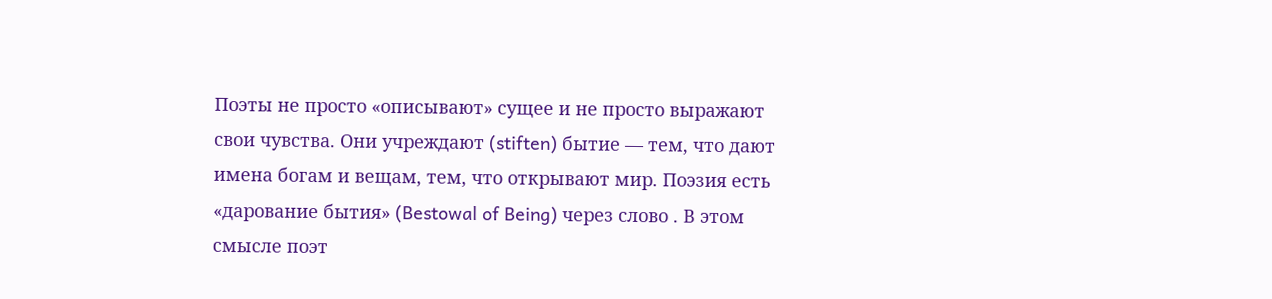Поэты не просто «описывают» сущее и не просто выражают свои чувства. Они учреждают (stiften) бытие — тем, что дают имена богам и вещам, тем, что открывают мир. Поэзия есть «дарование бытия» (Bestowal of Being) через слово . В этом смысле поэт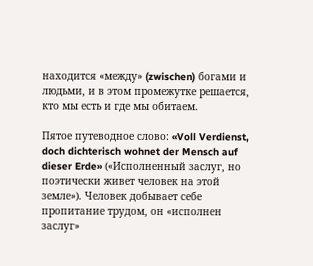находится «между» (zwischen) богами и людьми, и в этом промежутке решается, кто мы есть и где мы обитаем.

Пятое путеводное слово: «Voll Verdienst, doch dichterisch wohnet der Mensch auf dieser Erde» («Исполненный заслуг, но поэтически живет человек на этой земле»). Человек добывает себе пропитание трудом, он «исполнен заслуг»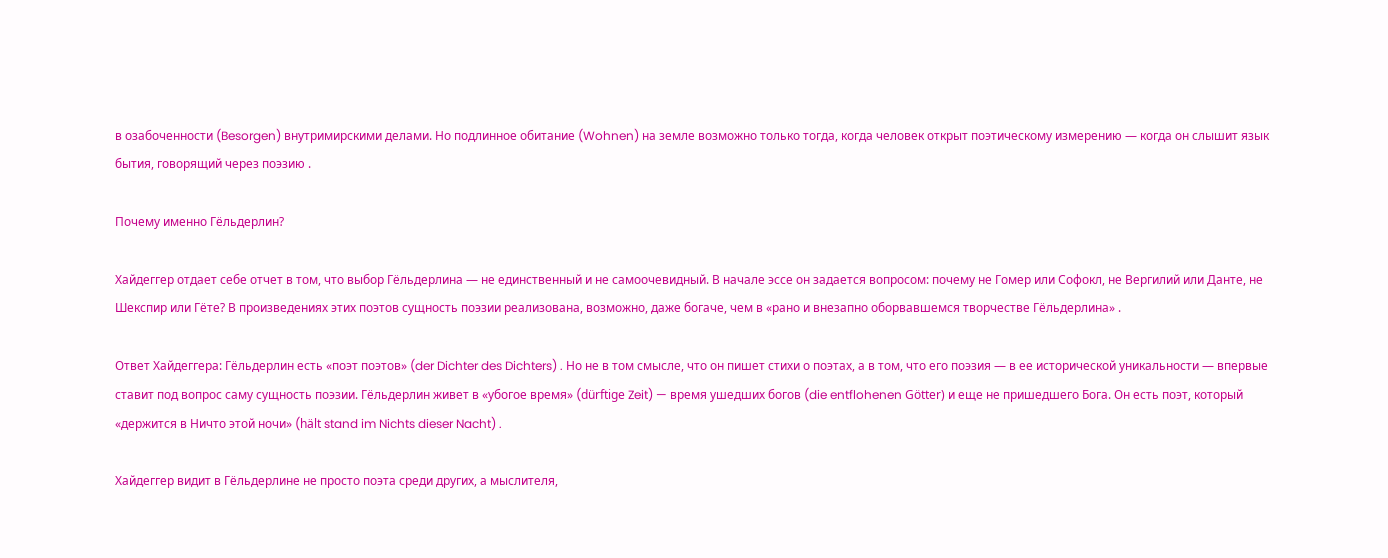в озабоченности (Besorgen) внутримирскими делами. Но подлинное обитание (Wohnen) на земле возможно только тогда, когда человек открыт поэтическому измерению — когда он слышит язык бытия, говорящий через поэзию .

Почему именно Гёльдерлин?

Хайдеггер отдает себе отчет в том, что выбор Гёльдерлина — не единственный и не самоочевидный. В начале эссе он задается вопросом: почему не Гомер или Софокл, не Вергилий или Данте, не Шекспир или Гёте? В произведениях этих поэтов сущность поэзии реализована, возможно, даже богаче, чем в «рано и внезапно оборвавшемся творчестве Гёльдерлина» .

Ответ Хайдеггера: Гёльдерлин есть «поэт поэтов» (der Dichter des Dichters) . Но не в том смысле, что он пишет стихи о поэтах, а в том, что его поэзия — в ее исторической уникальности — впервые ставит под вопрос саму сущность поэзии. Гёльдерлин живет в «убогое время» (dürftige Zeit) — время ушедших богов (die entflohenen Götter) и еще не пришедшего Бога. Он есть поэт, который «держится в Ничто этой ночи» (hält stand im Nichts dieser Nacht) .

Хайдеггер видит в Гёльдерлине не просто поэта среди других, а мыслителя,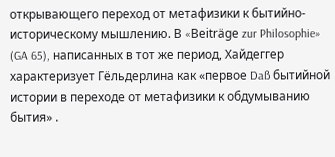открывающего переход от метафизики к бытийно-историческому мышлению. В «Beiträge zur Philosophie» (GA 65), написанных в тот же период, Хайдеггер характеризует Гёльдерлина как «первое Daß бытийной истории в переходе от метафизики к обдумыванию бытия» .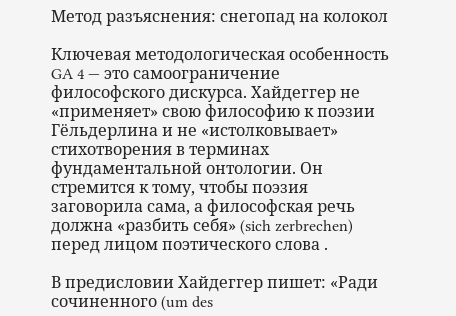Метод разъяснения: снегопад на колокол

Ключевая методологическая особенность GA 4 — это самоограничение философского дискурса. Хайдеггер не «применяет» свою философию к поэзии Гёльдерлина и не «истолковывает» стихотворения в терминах фундаментальной онтологии. Он стремится к тому, чтобы поэзия заговорила сама, а философская речь должна «разбить себя» (sich zerbrechen) перед лицом поэтического слова .

В предисловии Хайдеггер пишет: «Ради сочиненного (um des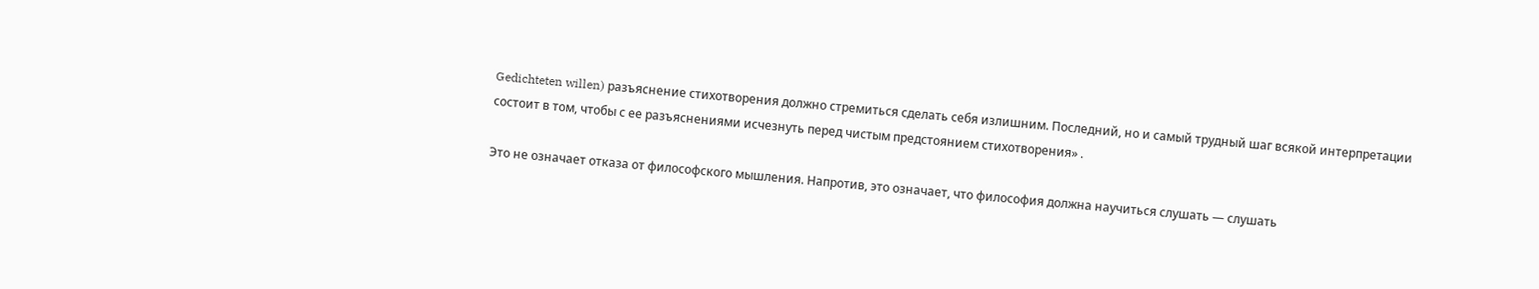Gedichteten willen) разъяснение стихотворения должно стремиться сделать себя излишним. Последний, но и самый трудный шаг всякой интерпретации состоит в том, чтобы с ее разъяснениями исчезнуть перед чистым предстоянием стихотворения» .

Это не означает отказа от философского мышления. Напротив, это означает, что философия должна научиться слушать — слушать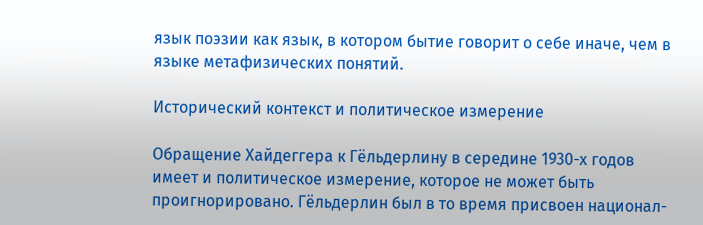язык поэзии как язык, в котором бытие говорит о себе иначе, чем в языке метафизических понятий.

Исторический контекст и политическое измерение

Обращение Хайдеггера к Гёльдерлину в середине 1930-х годов имеет и политическое измерение, которое не может быть проигнорировано. Гёльдерлин был в то время присвоен национал-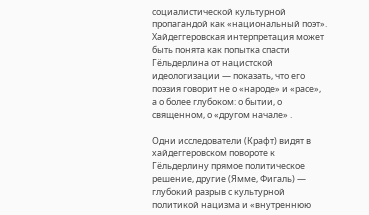социалистической культурной пропагандой как «национальный поэт». Хайдеггеровская интерпретация может быть понята как попытка спасти Гёльдерлина от нацистской идеологизации — показать, что его поэзия говорит не о «народе» и «расе», а о более глубоком: о бытии, о священном, о «другом начале» .

Одни исследователи (Крафт) видят в хайдеггеровском повороте к Гёльдерлину прямое политическое решение, другие (Ямме, Фигаль) — глубокий разрыв с культурной политикой нацизма и «внутреннюю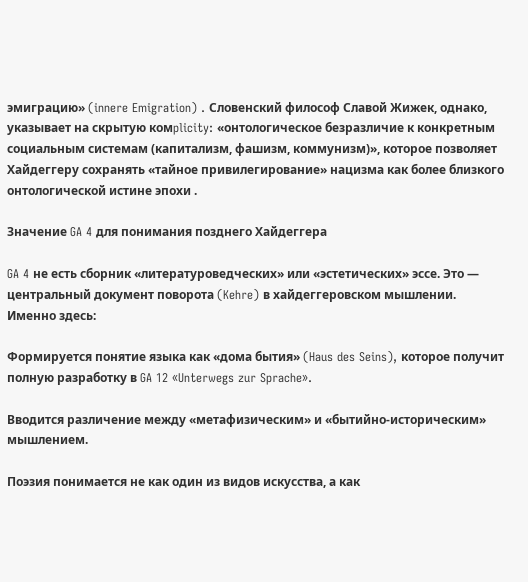эмиграцию» (innere Emigration) . Словенский философ Славой Жижек, однако, указывает на скрытую комplicity: «онтологическое безразличие к конкретным социальным системам (капитализм, фашизм, коммунизм)», которое позволяет Хайдеггеру сохранять «тайное привилегирование» нацизма как более близкого онтологической истине эпохи .

Значение GA 4 для понимания позднего Хайдеггера

GA 4 не есть сборник «литературоведческих» или «эстетических» эссе. Это — центральный документ поворота (Kehre) в хайдеггеровском мышлении. Именно здесь:

Формируется понятие языка как «дома бытия» (Haus des Seins), которое получит полную разработку в GA 12 «Unterwegs zur Sprache».

Вводится различение между «метафизическим» и «бытийно-историческим» мышлением.

Поэзия понимается не как один из видов искусства, а как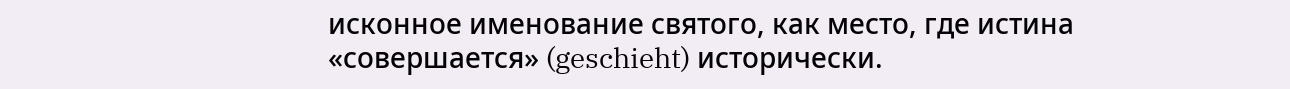исконное именование святого, как место, где истина «совершается» (geschieht) исторически.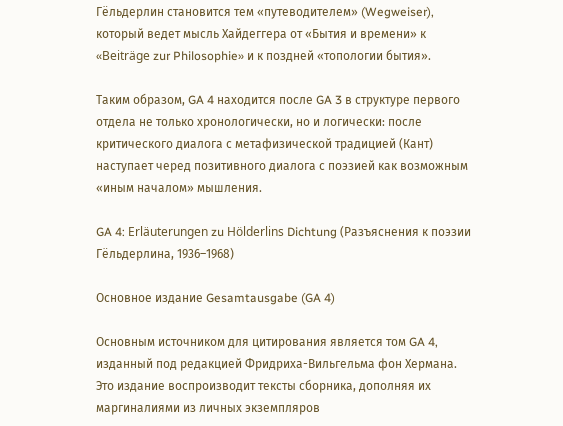Гёльдерлин становится тем «путеводителем» (Wegweiser), который ведет мысль Хайдеггера от «Бытия и времени» к «Beiträge zur Philosophie» и к поздней «топологии бытия».

Таким образом, GA 4 находится после GA 3 в структуре первого отдела не только хронологически, но и логически: после критического диалога с метафизической традицией (Кант) наступает черед позитивного диалога с поэзией как возможным «иным началом» мышления.

GA 4: Erläuterungen zu Hölderlins Dichtung (Разъяснения к поэзии Гёльдерлина, 1936–1968)

Основное издание Gesamtausgabe (GA 4)

Основным источником для цитирования является том GA 4, изданный под редакцией Фридриха-Вильгельма фон Хермана. Это издание воспроизводит тексты сборника, дополняя их маргиналиями из личных экземпляров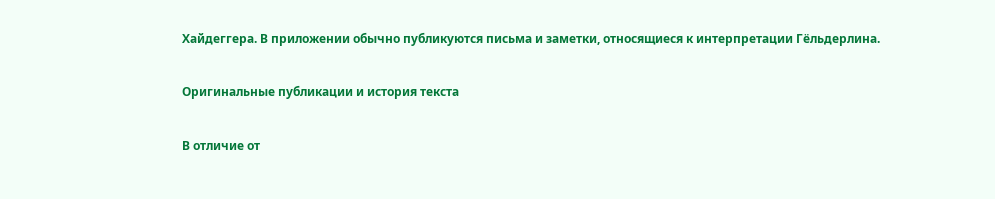Хайдеггера. В приложении обычно публикуются письма и заметки, относящиеся к интерпретации Гёльдерлина.

Оригинальные публикации и история текста

В отличие от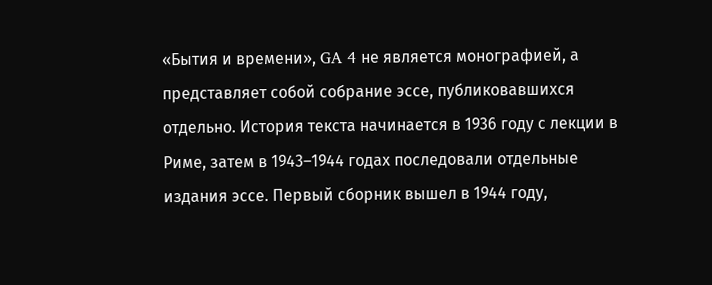«Бытия и времени», GA 4 не является монографией, а представляет собой собрание эссе, публиковавшихся отдельно. История текста начинается в 1936 году с лекции в Риме, затем в 1943–1944 годах последовали отдельные издания эссе. Первый сборник вышел в 1944 году,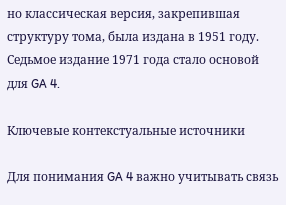но классическая версия, закрепившая структуру тома, была издана в 1951 году. Седьмое издание 1971 года стало основой для GA 4.

Ключевые контекстуальные источники

Для понимания GA 4 важно учитывать связь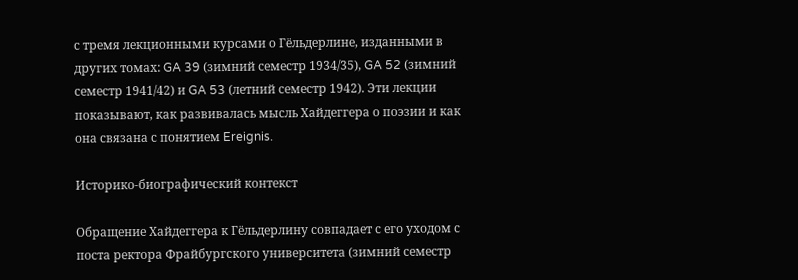с тремя лекционными курсами о Гёльдерлине, изданными в других томах: GA 39 (зимний семестр 1934/35), GA 52 (зимний семестр 1941/42) и GA 53 (летний семестр 1942). Эти лекции показывают, как развивалась мысль Хайдеггера о поэзии и как она связана с понятием Ereignis.

Историко-биографический контекст

Обращение Хайдеггера к Гёльдерлину совпадает с его уходом с поста ректора Фрайбургского университета (зимний семестр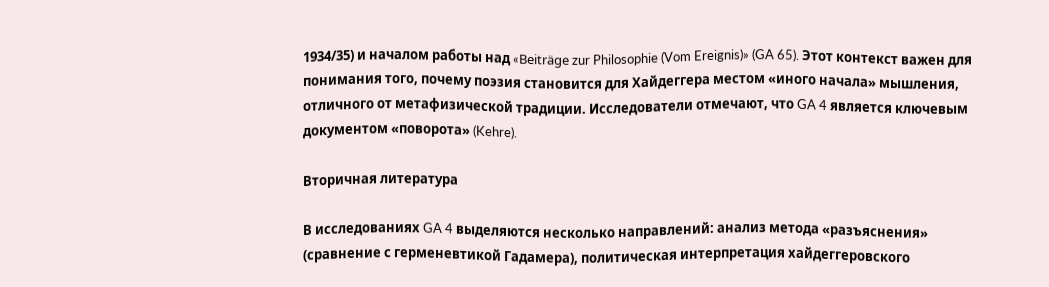1934/35) и началом работы над «Beiträge zur Philosophie (Vom Ereignis)» (GA 65). Этот контекст важен для понимания того, почему поэзия становится для Хайдеггера местом «иного начала» мышления, отличного от метафизической традиции. Исследователи отмечают, что GA 4 является ключевым документом «поворота» (Kehre).

Вторичная литература

В исследованиях GA 4 выделяются несколько направлений: анализ метода «разъяснения» (сравнение с герменевтикой Гадамера), политическая интерпретация хайдеггеровского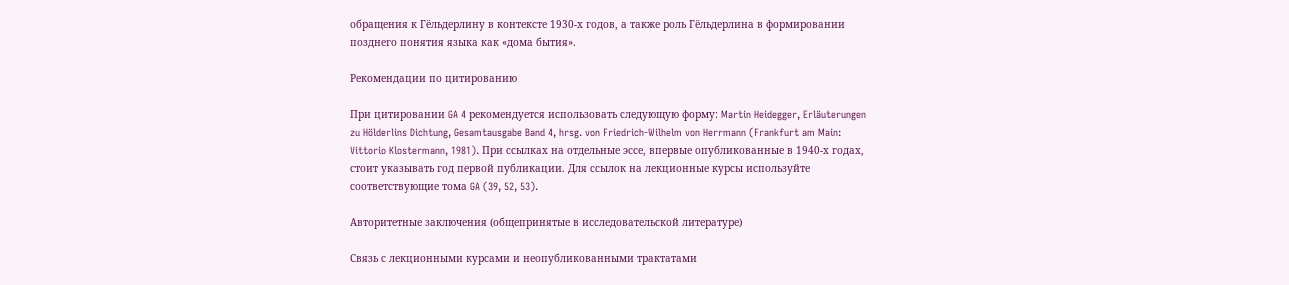обращения к Гёльдерлину в контексте 1930-х годов, а также роль Гёльдерлина в формировании позднего понятия языка как «дома бытия».

Рекомендации по цитированию

При цитировании GA 4 рекомендуется использовать следующую форму: Martin Heidegger, Erläuterungen zu Hölderlins Dichtung, Gesamtausgabe Band 4, hrsg. von Friedrich-Wilhelm von Herrmann (Frankfurt am Main: Vittorio Klostermann, 1981). При ссылках на отдельные эссе, впервые опубликованные в 1940-х годах, стоит указывать год первой публикации. Для ссылок на лекционные курсы используйте соответствующие тома GA (39, 52, 53).

Авторитетные заключения (общепринятые в исследовательской литературе)

Связь с лекционными курсами и неопубликованными трактатами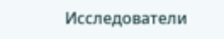Исследователи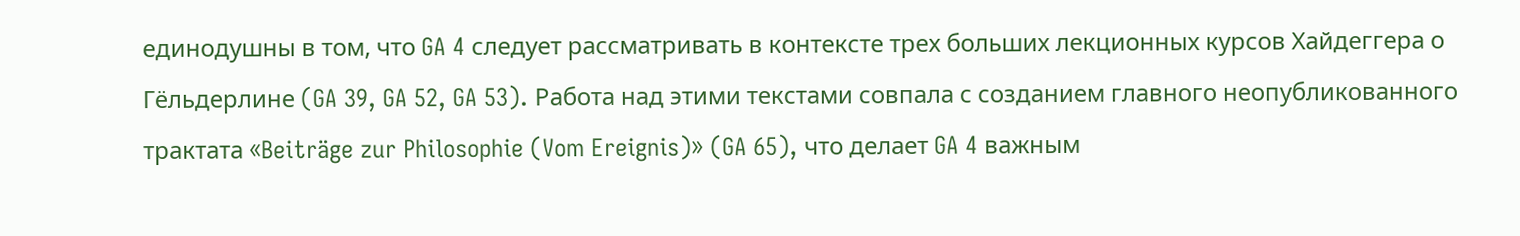единодушны в том, что GA 4 следует рассматривать в контексте трех больших лекционных курсов Хайдеггера о Гёльдерлине (GA 39, GA 52, GA 53). Работа над этими текстами совпала с созданием главного неопубликованного трактата «Beiträge zur Philosophie (Vom Ereignis)» (GA 65), что делает GA 4 важным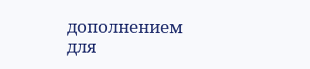дополнением для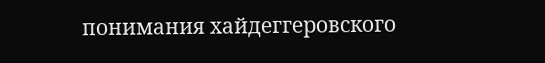понимания хайдеггеровского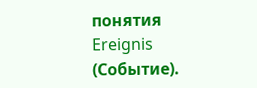понятия Ereignis (Событие).